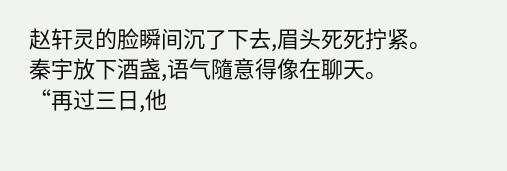赵轩灵的脸瞬间沉了下去,眉头死死拧紧。
秦宇放下酒盏,语气隨意得像在聊天。
“再过三日,他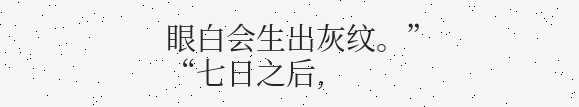眼白会生出灰纹。”
“七日之后,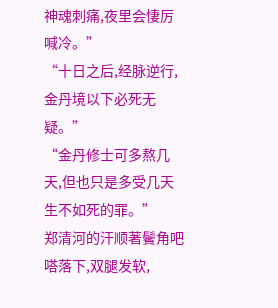神魂刺痛,夜里会悽厉喊冷。”
“十日之后,经脉逆行,金丹境以下必死无疑。”
“金丹修士可多熬几天,但也只是多受几天生不如死的罪。”
郑清河的汗顺著鬢角吧嗒落下,双腿发软,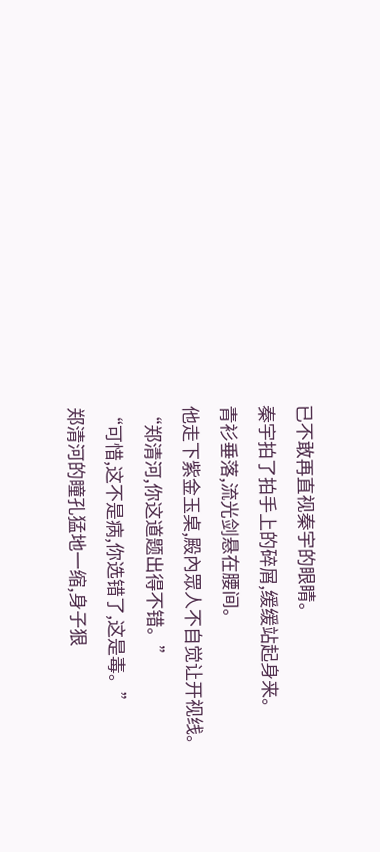已不敢再直视秦宇的眼睛。
秦宇拍了拍手上的碎屑,缓缓站起身来。
青衫垂落,流光剑悬在腰间。
他走下紫金玉桌,殿內眾人不自觉让开视线。
“郑清河,你这道题出得不错。”
“可惜,这不是病,你选错了,这是毒。”
郑清河的瞳孔猛地一缩,身子狠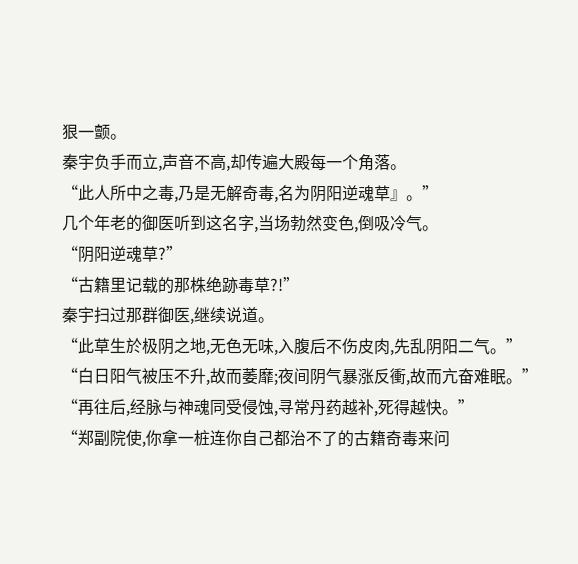狠一颤。
秦宇负手而立,声音不高,却传遍大殿每一个角落。
“此人所中之毒,乃是无解奇毒,名为阴阳逆魂草』。”
几个年老的御医听到这名字,当场勃然变色,倒吸冷气。
“阴阳逆魂草?”
“古籍里记载的那株绝跡毒草?!”
秦宇扫过那群御医,继续说道。
“此草生於极阴之地,无色无味,入腹后不伤皮肉,先乱阴阳二气。”
“白日阳气被压不升,故而萎靡;夜间阴气暴涨反衝,故而亢奋难眠。”
“再往后,经脉与神魂同受侵蚀,寻常丹药越补,死得越快。”
“郑副院使,你拿一桩连你自己都治不了的古籍奇毒来问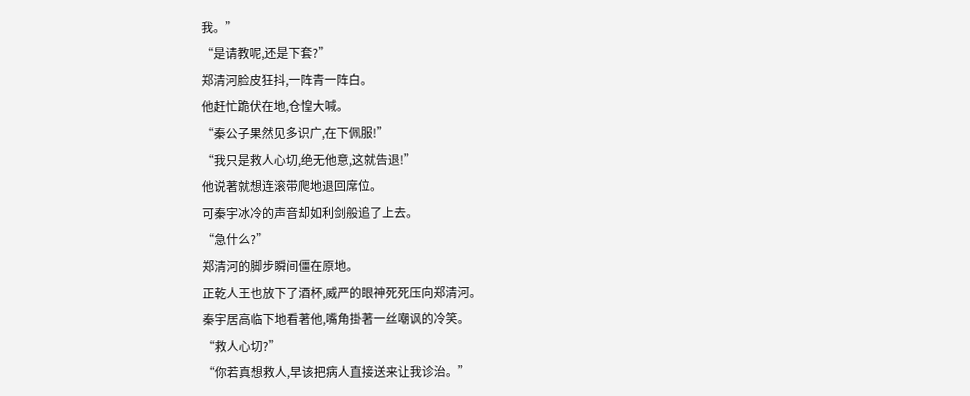我。”
“是请教呢,还是下套?”
郑清河脸皮狂抖,一阵青一阵白。
他赶忙跪伏在地,仓惶大喊。
“秦公子果然见多识广,在下佩服!”
“我只是救人心切,绝无他意,这就告退!”
他说著就想连滚带爬地退回席位。
可秦宇冰冷的声音却如利剑般追了上去。
“急什么?”
郑清河的脚步瞬间僵在原地。
正乾人王也放下了酒杯,威严的眼神死死压向郑清河。
秦宇居高临下地看著他,嘴角掛著一丝嘲讽的冷笑。
“救人心切?”
“你若真想救人,早该把病人直接送来让我诊治。”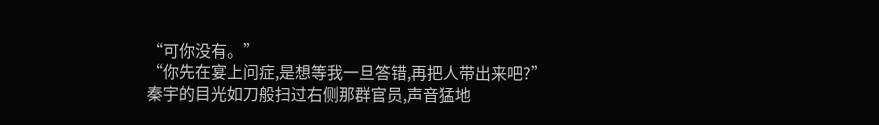“可你没有。”
“你先在宴上问症,是想等我一旦答错,再把人带出来吧?”
秦宇的目光如刀般扫过右侧那群官员,声音猛地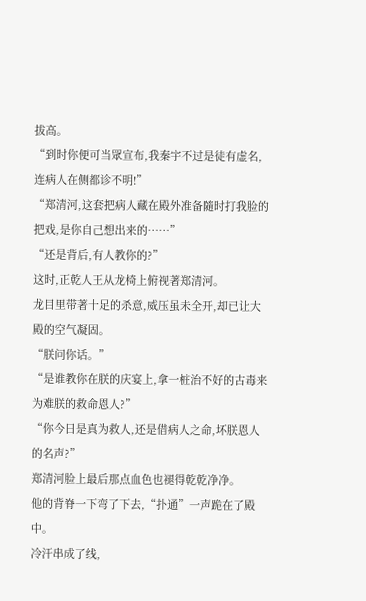拔高。
“到时你便可当眾宣布,我秦宇不过是徒有虚名,连病人在侧都诊不明!”
“郑清河,这套把病人藏在殿外准备隨时打我脸的把戏,是你自己想出来的……”
“还是背后,有人教你的?”
这时,正乾人王从龙椅上俯视著郑清河。
龙目里带著十足的杀意,威压虽未全开,却已让大殿的空气凝固。
“朕问你话。”
“是谁教你在朕的庆宴上,拿一桩治不好的古毒来为难朕的救命恩人?”
“你今日是真为救人,还是借病人之命,坏朕恩人的名声?”
郑清河脸上最后那点血色也褪得乾乾净净。
他的背脊一下弯了下去,“扑通”一声跪在了殿中。
冷汗串成了线,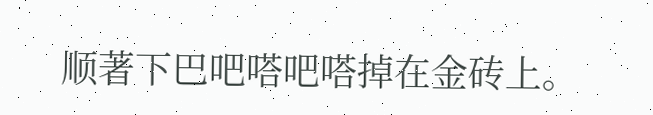顺著下巴吧嗒吧嗒掉在金砖上。